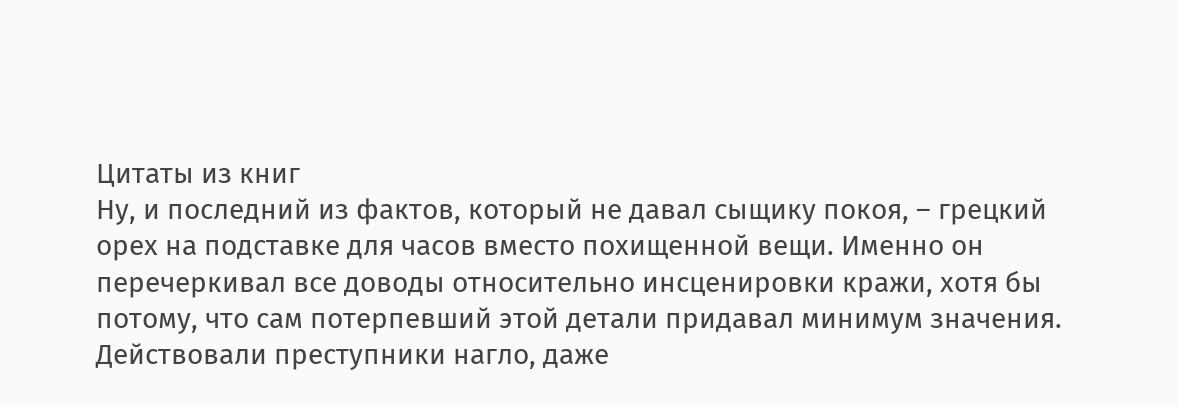Цитаты из книг
Ну, и последний из фактов, который не давал сыщику покоя, – грецкий орех на подставке для часов вместо похищенной вещи. Именно он перечеркивал все доводы относительно инсценировки кражи, хотя бы потому, что сам потерпевший этой детали придавал минимум значения.
Действовали преступники нагло, даже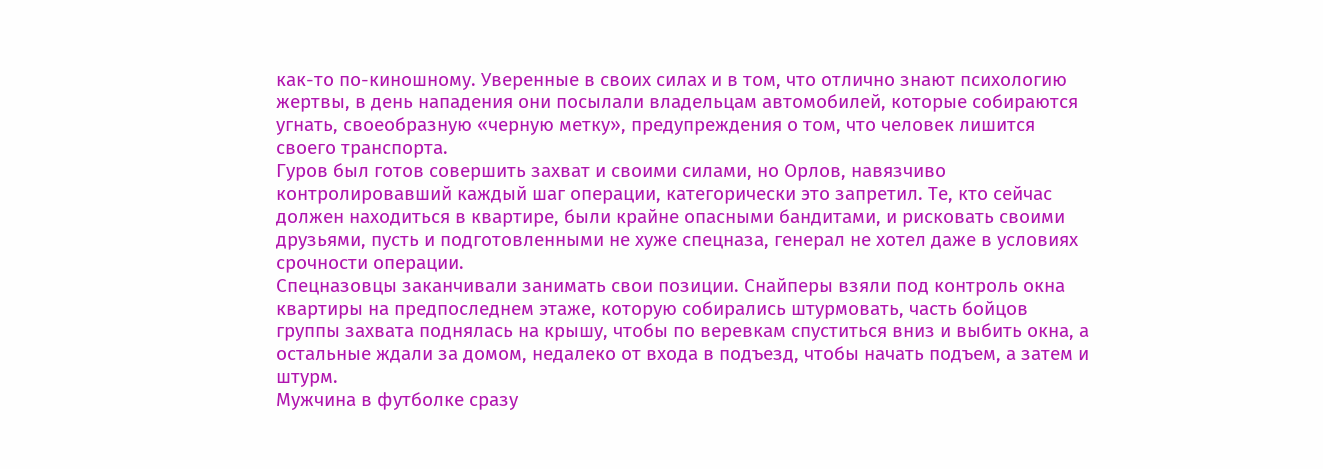как-то по-киношному. Уверенные в своих силах и в том, что отлично знают психологию жертвы, в день нападения они посылали владельцам автомобилей, которые собираются угнать, своеобразную «черную метку», предупреждения о том, что человек лишится своего транспорта.
Гуров был готов совершить захват и своими силами, но Орлов, навязчиво контролировавший каждый шаг операции, категорически это запретил. Те, кто сейчас должен находиться в квартире, были крайне опасными бандитами, и рисковать своими друзьями, пусть и подготовленными не хуже спецназа, генерал не хотел даже в условиях срочности операции.
Спецназовцы заканчивали занимать свои позиции. Снайперы взяли под контроль окна квартиры на предпоследнем этаже, которую собирались штурмовать, часть бойцов группы захвата поднялась на крышу, чтобы по веревкам спуститься вниз и выбить окна, а остальные ждали за домом, недалеко от входа в подъезд, чтобы начать подъем, а затем и штурм.
Мужчина в футболке сразу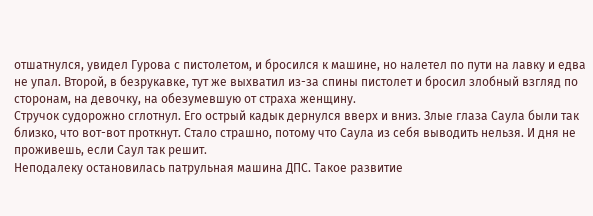отшатнулся, увидел Гурова с пистолетом, и бросился к машине, но налетел по пути на лавку и едва не упал. Второй, в безрукавке, тут же выхватил из-за спины пистолет и бросил злобный взгляд по сторонам, на девочку, на обезумевшую от страха женщину.
Стручок судорожно сглотнул. Его острый кадык дернулся вверх и вниз. Злые глаза Саула были так близко, что вот-вот проткнут. Стало страшно, потому что Саула из себя выводить нельзя. И дня не проживешь, если Саул так решит.
Неподалеку остановилась патрульная машина ДПС. Такое развитие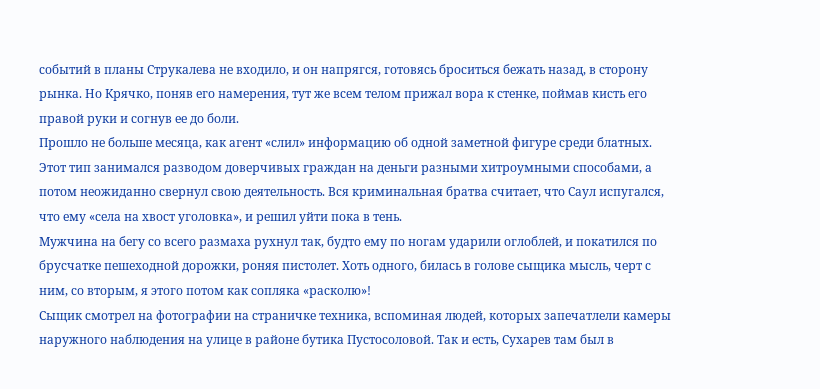событий в планы Струкалева не входило, и он напрягся, готовясь броситься бежать назад, в сторону рынка. Но Крячко, поняв его намерения, тут же всем телом прижал вора к стенке, поймав кисть его правой руки и согнув ее до боли.
Прошло не больше месяца, как агент «слил» информацию об одной заметной фигуре среди блатных. Этот тип занимался разводом доверчивых граждан на деньги разными хитроумными способами, а потом неожиданно свернул свою деятельность. Вся криминальная братва считает, что Саул испугался, что ему «села на хвост уголовка», и решил уйти пока в тень.
Мужчина на бегу со всего размаха рухнул так, будто ему по ногам ударили оглоблей, и покатился по брусчатке пешеходной дорожки, роняя пистолет. Хоть одного, билась в голове сыщика мысль, черт с ним, со вторым, я этого потом как сопляка «расколю»!
Сыщик смотрел на фотографии на страничке техника, вспоминая людей, которых запечатлели камеры наружного наблюдения на улице в районе бутика Пустосоловой. Так и есть, Сухарев там был в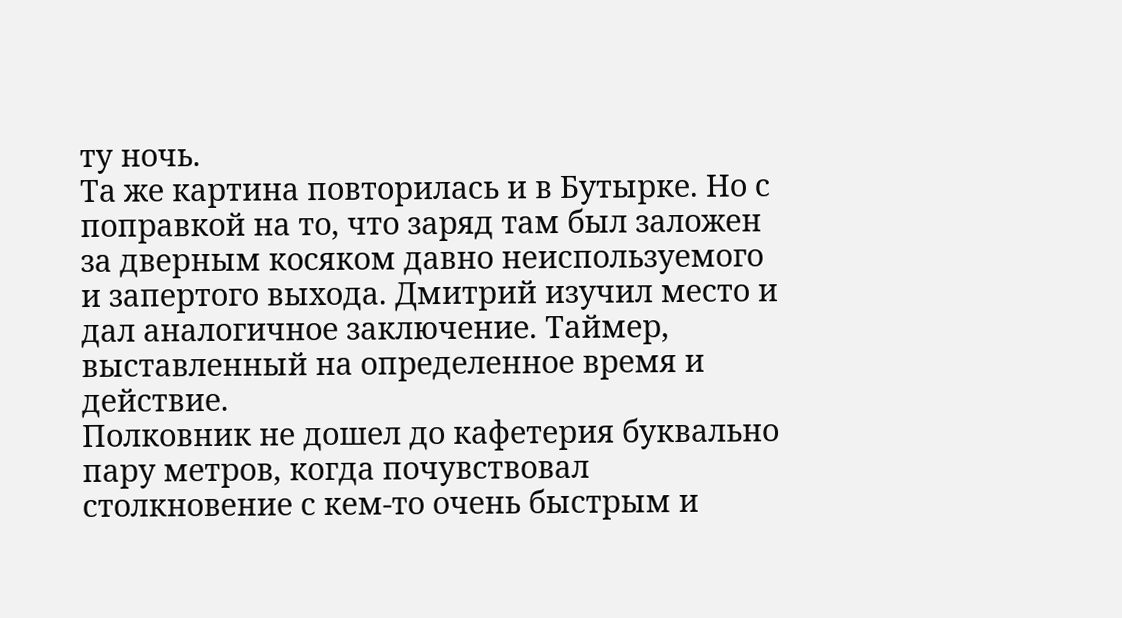ту ночь.
Та же картина повторилась и в Бутырке. Но с поправкой на то, что заряд там был заложен за дверным косяком давно неиспользуемого и запертого выхода. Дмитрий изучил место и дал аналогичное заключение. Таймер, выставленный на определенное время и действие.
Полковник не дошел до кафетерия буквально пару метров, когда почувствовал столкновение с кем-то очень быстрым и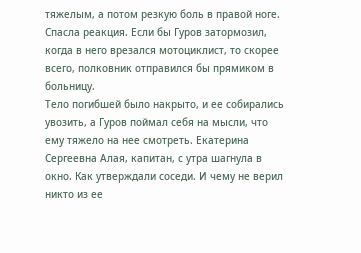тяжелым, а потом резкую боль в правой ноге. Спасла реакция. Если бы Гуров затормозил, когда в него врезался мотоциклист, то скорее всего, полковник отправился бы прямиком в больницу.
Тело погибшей было накрыто, и ее собирались увозить, а Гуров поймал себя на мысли, что ему тяжело на нее смотреть. Екатерина Сергеевна Алая, капитан, с утра шагнула в окно. Как утверждали соседи. И чему не верил никто из ее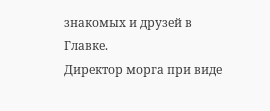знакомых и друзей в Главке.
Директор морга при виде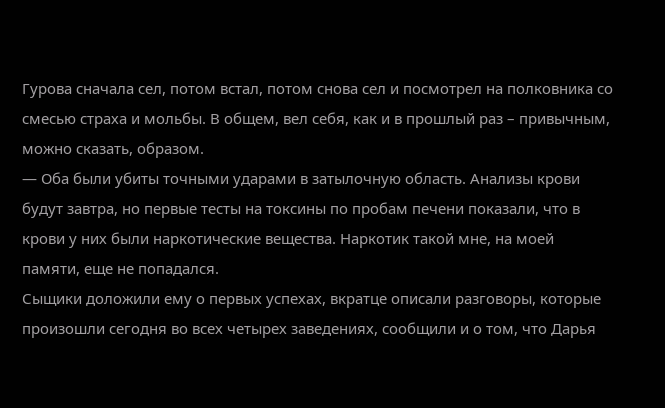Гурова сначала сел, потом встал, потом снова сел и посмотрел на полковника со смесью страха и мольбы. В общем, вел себя, как и в прошлый раз – привычным, можно сказать, образом.
— Оба были убиты точными ударами в затылочную область. Анализы крови будут завтра, но первые тесты на токсины по пробам печени показали, что в крови у них были наркотические вещества. Наркотик такой мне, на моей памяти, еще не попадался.
Сыщики доложили ему о первых успехах, вкратце описали разговоры, которые произошли сегодня во всех четырех заведениях, сообщили и о том, что Дарья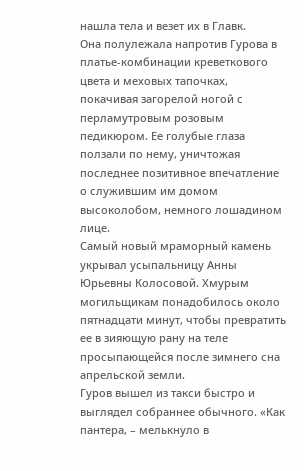нашла тела и везет их в Главк.
Она полулежала напротив Гурова в платье-комбинации креветкового цвета и меховых тапочках, покачивая загорелой ногой с перламутровым розовым педикюром. Ее голубые глаза ползали по нему, уничтожая последнее позитивное впечатление о служившим им домом высоколобом, немного лошадином лице.
Самый новый мраморный камень укрывал усыпальницу Анны Юрьевны Колосовой. Хмурым могильщикам понадобилось около пятнадцати минут, чтобы превратить ее в зияющую рану на теле просыпающейся после зимнего сна апрельской земли.
Гуров вышел из такси быстро и выглядел собраннее обычного. «Как пантера, – мелькнуло в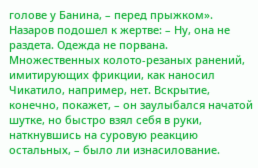голове у Банина, – перед прыжком».
Назаров подошел к жертве: – Ну, она не раздета. Одежда не порвана. Множественных колото-резаных ранений, имитирующих фрикции, как наносил Чикатило, например, нет. Вскрытие, конечно, покажет, – он заулыбался начатой шутке, но быстро взял себя в руки, наткнувшись на суровую реакцию остальных, – было ли изнасилование.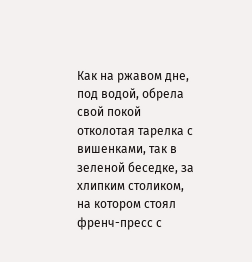Как на ржавом дне, под водой, обрела свой покой отколотая тарелка с вишенками, так в зеленой беседке, за хлипким столиком, на котором стоял френч-пресс с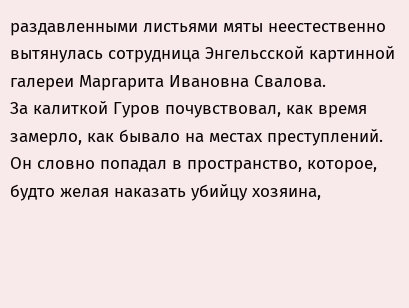раздавленными листьями мяты неестественно вытянулась сотрудница Энгельсской картинной галереи Маргарита Ивановна Свалова.
За калиткой Гуров почувствовал, как время замерло, как бывало на местах преступлений. Он словно попадал в пространство, которое, будто желая наказать убийцу хозяина,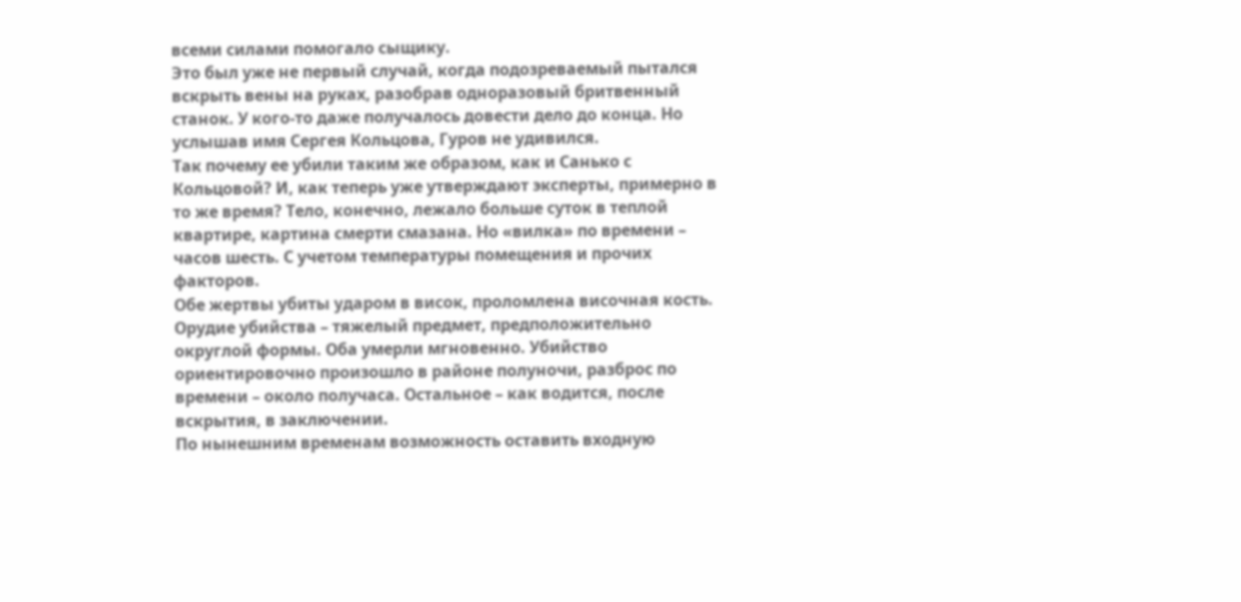всеми силами помогало сыщику.
Это был уже не первый случай, когда подозреваемый пытался вскрыть вены на руках, разобрав одноразовый бритвенный станок. У кого-то даже получалось довести дело до конца. Но услышав имя Сергея Кольцова, Гуров не удивился.
Так почему ее убили таким же образом, как и Санько с Кольцовой? И, как теперь уже утверждают эксперты, примерно в то же время? Тело, конечно, лежало больше суток в теплой квартире, картина смерти смазана. Но «вилка» по времени – часов шесть. С учетом температуры помещения и прочих факторов.
Обе жертвы убиты ударом в висок, проломлена височная кость. Орудие убийства – тяжелый предмет, предположительно округлой формы. Оба умерли мгновенно. Убийство ориентировочно произошло в районе полуночи, разброс по времени – около получаса. Остальное – как водится, после вскрытия, в заключении.
По нынешним временам возможность оставить входную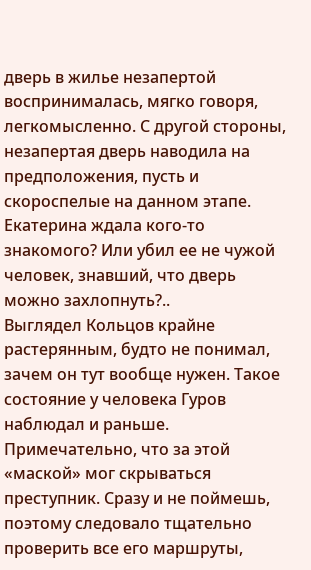дверь в жилье незапертой воспринималась, мягко говоря, легкомысленно. С другой стороны, незапертая дверь наводила на предположения, пусть и скороспелые на данном этапе. Екатерина ждала кого-то знакомого? Или убил ее не чужой человек, знавший, что дверь можно захлопнуть?..
Выглядел Кольцов крайне растерянным, будто не понимал, зачем он тут вообще нужен. Такое состояние у человека Гуров наблюдал и раньше. Примечательно, что за этой «маской» мог скрываться преступник. Сразу и не поймешь, поэтому следовало тщательно проверить все его маршруты,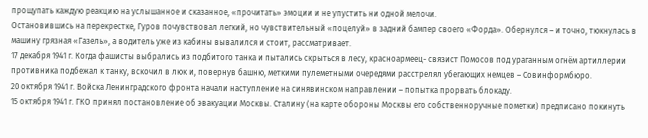прощупать каждую реакцию на услышанное и сказанное, «прочитать» эмоции и не упустить ни одной мелочи.
Остановившись на перекрестке, Гуров почувствовал легкий, но чувствительный «поцелуй» в задний бампер своего «Форда». Обернулся – и точно, тюкнулась в машину грязная «Газель», а водитель уже из кабины вывалился и стоит, рассматривает.
17 декабря 1941 г. Когда фашисты выбрались из подбитого танка и пытались скрыться в лесу, красноармеец- связист Помосов под ураганным огнём артиллерии противника подбежал к танку, вскочил в люк и, повернув башню, меткими пулеметными очередями расстрелял убегающих немцев – Совинформбюро.
20 октября 1941 г. Войска Ленинградского фронта начали наступление на синявинском направлении – попытка прорвать блокаду.
15 октября 1941 г. ГКО принял постановление об эвакуации Москвы. Сталину (на карте обороны Москвы его собственноручные пометки) предписано покинуть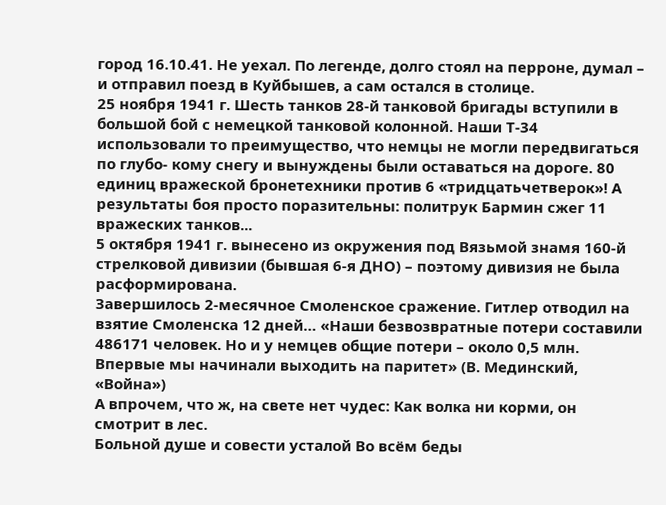город 16.10.41. Не уехал. По легенде, долго стоял на перроне, думал – и отправил поезд в Куйбышев, а сам остался в столице.
25 ноября 1941 г. Шесть танков 28-й танковой бригады вступили в большой бой с немецкой танковой колонной. Наши Т-34 использовали то преимущество, что немцы не могли передвигаться по глубо- кому снегу и вынуждены были оставаться на дороге. 80 единиц вражеской бронетехники против 6 «тридцатьчетверок»! А результаты боя просто поразительны: политрук Бармин сжег 11 вражеских танков...
5 октября 1941 г. вынесено из окружения под Вязьмой знамя 160-й стрелковой дивизии (бывшая 6-я ДНО) – поэтому дивизия не была расформирована.
Завершилось 2-месячное Смоленское сражение. Гитлер отводил на взятие Смоленска 12 дней… «Наши безвозвратные потери составили 486171 человек. Но и у немцев общие потери – около 0,5 млн. Впервые мы начинали выходить на паритет» (В. Мединский, «Война»)
А впрочем, что ж, на свете нет чудес: Как волка ни корми, он смотрит в лес.
Больной душе и совести усталой Во всём беды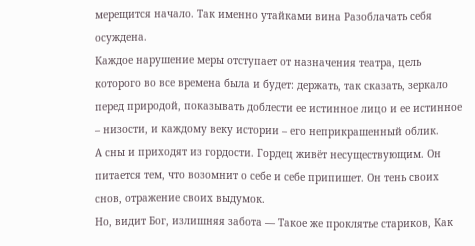мерещится начало. Так именно утайками вина Разоблачать себя осуждена.
Каждое нарушение меры отступает от назначения театра, цель которого во все времена была и будет: держать, так сказать, зеркало перед природой, показывать доблести ее истинное лицо и ее истинное – низости, и каждому веку истории – его неприкрашенный облик.
А сны и приходят из гордости. Гордец живёт несуществующим. Он питается тем, что возомнит о себе и себе припишет. Он тень своих снов, отражение своих выдумок.
Но, видит Бог, излишняя забота — Такое же проклятье стариков, Как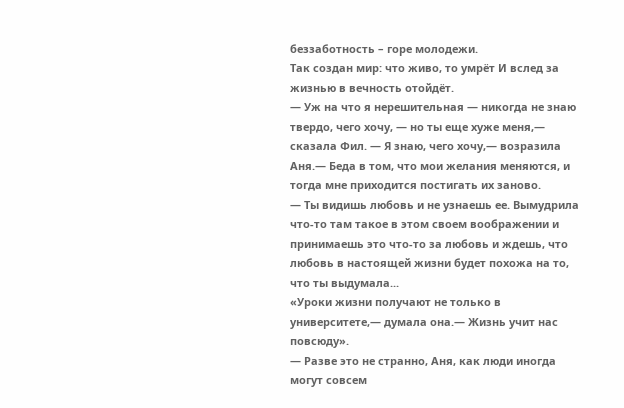беззаботность – горе молодежи.
Так создан мир: что живо, то умрёт И вслед за жизнью в вечность отойдёт.
— Уж на что я нерешительная — никогда не знаю твердо, чего хочу, — но ты еще хуже меня,— сказала Фил. — Я знаю, чего хочу,— возразила Аня.— Беда в том, что мои желания меняются, и тогда мне приходится постигать их заново.
— Ты видишь любовь и не узнаешь ее. Вымудрила что-то там такое в этом своем воображении и принимаешь это что-то за любовь и ждешь, что любовь в настоящей жизни будет похожа на то, что ты выдумала...
«Уроки жизни получают не только в университете,— думала она.— Жизнь учит нас повсюду».
— Разве это не странно, Аня, как люди иногда могут совсем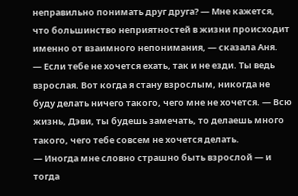неправильно понимать друг друга? — Мне кажется, что большинство неприятностей в жизни происходит именно от взаимного непонимания, — сказала Аня.
— Если тебе не хочется ехать, так и не езди. Ты ведь взрослая. Вот когда я стану взрослым, никогда не буду делать ничего такого, чего мне не хочется. — Всю жизнь, Дэви, ты будешь замечать, то делаешь много такого, чего тебе совсем не хочется делать.
— Иногда мне словно страшно быть взрослой — и тогда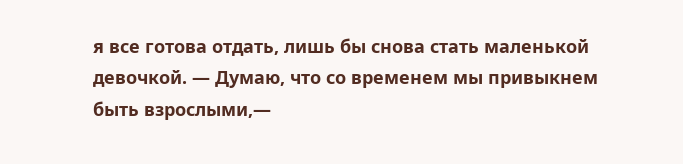я все готова отдать, лишь бы снова стать маленькой девочкой. — Думаю, что со временем мы привыкнем быть взрослыми,—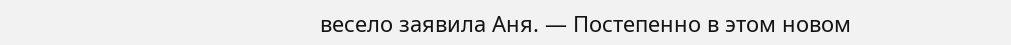весело заявила Аня. — Постепенно в этом новом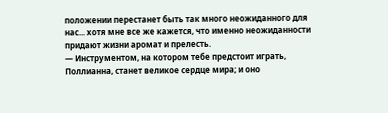положении перестанет быть так много неожиданного для нас... хотя мне все же кажется, что именно неожиданности придают жизни аромат и прелесть.
— Инструментом, на котором тебе предстоит играть, Поллианна, станет великое сердце мира; и оно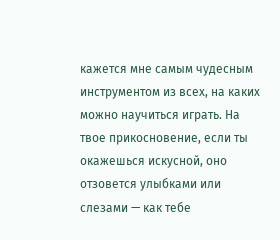кажется мне самым чудесным инструментом из всех, на каких можно научиться играть. На твое прикосновение, если ты окажешься искусной, оно отзовется улыбками или слезами — как тебе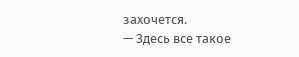захочется.
— Здесь все такое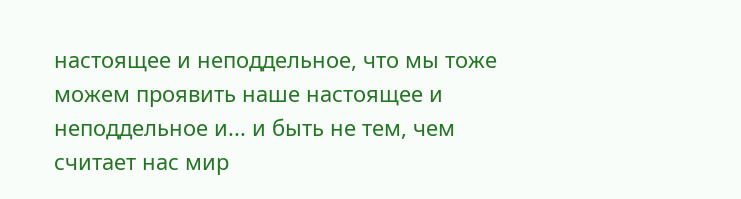настоящее и неподдельное, что мы тоже можем проявить наше настоящее и неподдельное и... и быть не тем, чем считает нас мир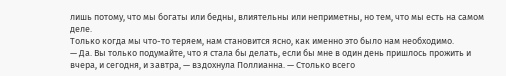лишь потому, что мы богаты или бедны, влиятельны или неприметны, но тем, что мы есть на самом деле.
Только когда мы что-то теряем, нам становится ясно, как именно это было нам необходимо.
— Да. Вы только подумайте, что я стала бы делать, если бы мне в один день пришлось прожить и вчера, и сегодня, и завтра, — вздохнула Поллианна. — Столько всего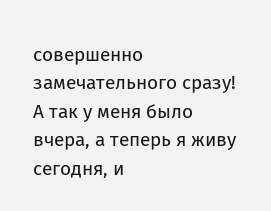совершенно замечательного сразу! А так у меня было вчера, а теперь я живу сегодня, и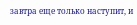завтра еще только наступит, и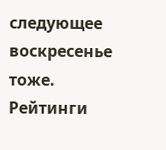следующее воскресенье тоже.
Рейтинги